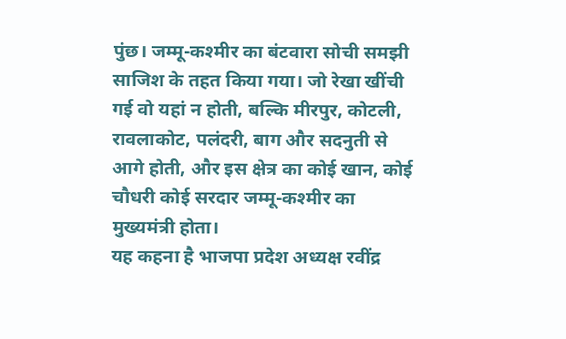पुंछ। जम्मू-कश्मीर का बंटवारा सोची समझी साजिश के तहत किया गया। जो रेखा खींची गई वो यहां न होती, बल्कि मीरपुर, कोटली, रावलाकोट, पलंदरी, बाग और सदनुती से आगे होती, और इस क्षेत्र का कोई खान, कोई चौधरी कोई सरदार जम्मू-कश्मीर का मुख्यमंत्री होता।
यह कहना है भाजपा प्रदेश अध्यक्ष रवींद्र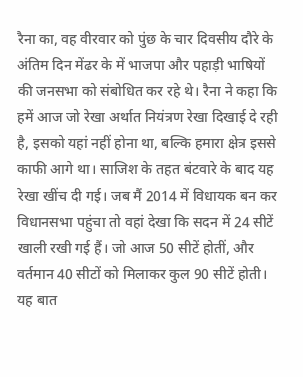रैना का, वह वीरवार को पुंछ के चार दिवसीय दौरे के अंतिम दिन मेंढर के में भाजपा और पहाड़ी भाषियों की जनसभा को संबोधित कर रहे थे। रैना ने कहा कि हमें आज जो रेखा अर्थात नियंत्रण रेखा दिखाई दे रही है, इसको यहां नहीं होना था, बल्कि हमारा क्षेत्र इससे काफी आगे था। साजिश के तहत बंटवारे के बाद यह रेखा खींच दी गई। जब मैं 2014 में विधायक बन कर विधानसभा पहुंचा तो वहां देखा कि सदन में 24 सीटें खाली रखी गई हैं। जो आज 50 सीटें होतीं, और वर्तमान 40 सीटों को मिलाकर कुल 90 सीटें होती। यह बात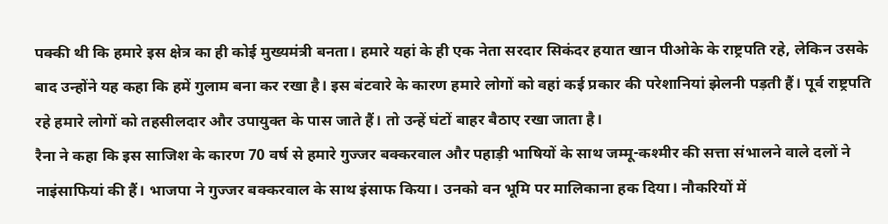पक्की थी कि हमारे इस क्षेत्र का ही कोई मुख्यमंत्री बनता। हमारे यहां के ही एक नेता सरदार सिकंदर हयात खान पीओके के राष्ट्रपति रहे, लेकिन उसके बाद उन्होंने यह कहा कि हमें गुलाम बना कर रखा है। इस बंटवारे के कारण हमारे लोगों को वहां कई प्रकार की परेशानियां झेलनी पड़ती हैं। पूर्व राष्ट्रपति रहे हमारे लोगों को तहसीलदार और उपायुक्त के पास जाते हैं। तो उन्हें घंटों बाहर बैठाए रखा जाता है।
रैना ने कहा कि इस साजिश के कारण 70 वर्ष से हमारे गुज्जर बक्करवाल और पहाड़ी भाषियों के साथ जम्मू-कश्मीर की सत्ता संभालने वाले दलों ने नाइंसाफियां की हैं। भाजपा ने गुज्जर बक्करवाल के साथ इंसाफ किया। उनको वन भूमि पर मालिकाना हक दिया। नौकरियों में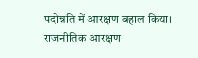पदोन्नति में आरक्षण बहाल किया। राजनीतिक आरक्षण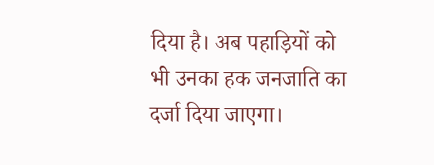दिया है। अब पहाड़ियों को भी उनका हक जनजाति का दर्जा दिया जाएगा।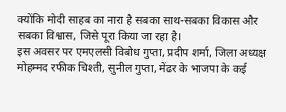क्योंकि मोदी साहब का नारा है सबका साथ-सबका विकास और सबका विश्वास, जिसे पूरा किया जा रहा है।
इस अवसर पर एमएलसी विबोध गुप्ता, प्रदीप शर्मा, जिला अध्यक्ष मोहम्मद रफीक चिश्ती, सुनील गुप्ता, मेंढर के भाजपा के कई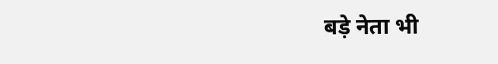बड़े नेता भी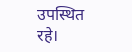उपस्थित रहे।